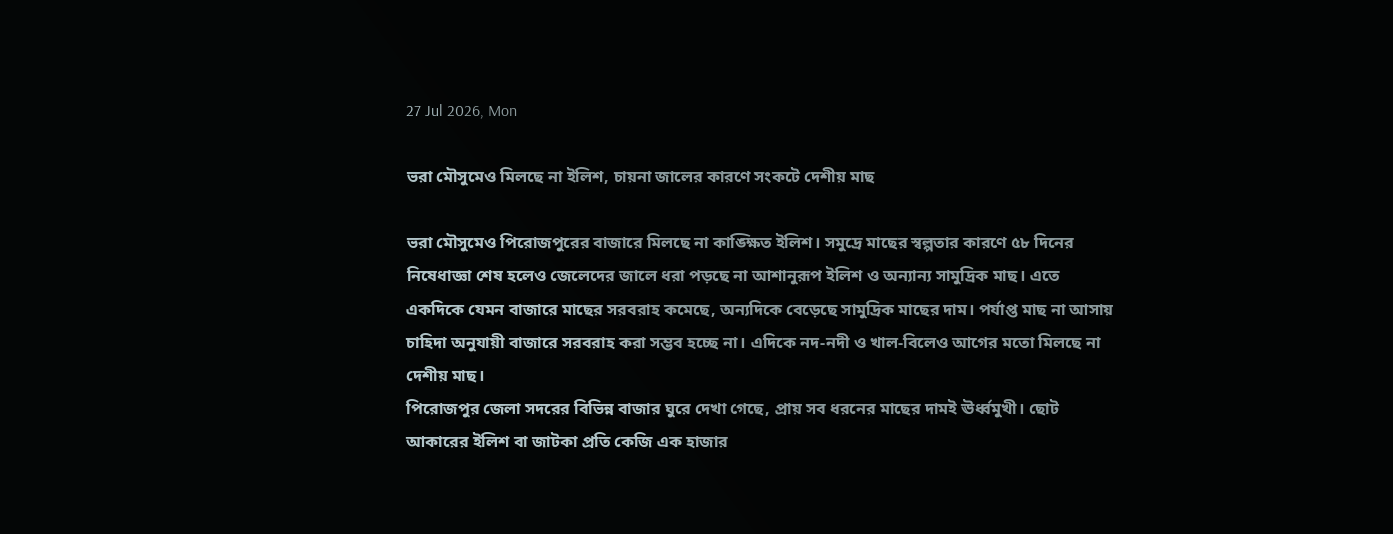27 Jul 2026, Mon

ভরা মৌসুমেও মিলছে না ইলিশ, চায়না জালের কারণে সংকটে দেশীয় মাছ

ভরা মৌসুমেও পিরোজপুরের বাজারে মিলছে না কাঙ্ক্ষিত ইলিশ। সমুদ্রে মাছের স্বল্পতার কারণে ৫৮ দিনের নিষেধাজ্ঞা শেষ হলেও জেলেদের জালে ধরা পড়ছে না আশানুরূপ ইলিশ ও অন্যান্য সামুদ্রিক মাছ। এতে একদিকে যেমন বাজারে মাছের সরবরাহ কমেছে, অন্যদিকে বেড়েছে সামুদ্রিক মাছের দাম। পর্যাপ্ত মাছ না আসায় চাহিদা অনুযায়ী বাজারে সরবরাহ করা সম্ভব হচ্ছে না। এদিকে নদ-নদী ও খাল-বিলেও আগের মতো মিলছে না দেশীয় মাছ।
পিরোজপুর জেলা সদরের বিভিন্ন বাজার ঘুরে দেখা গেছে, প্রায় সব ধরনের মাছের দামই ঊর্ধ্বমুখী। ছোট আকারের ইলিশ বা জাটকা প্রতি কেজি এক হাজার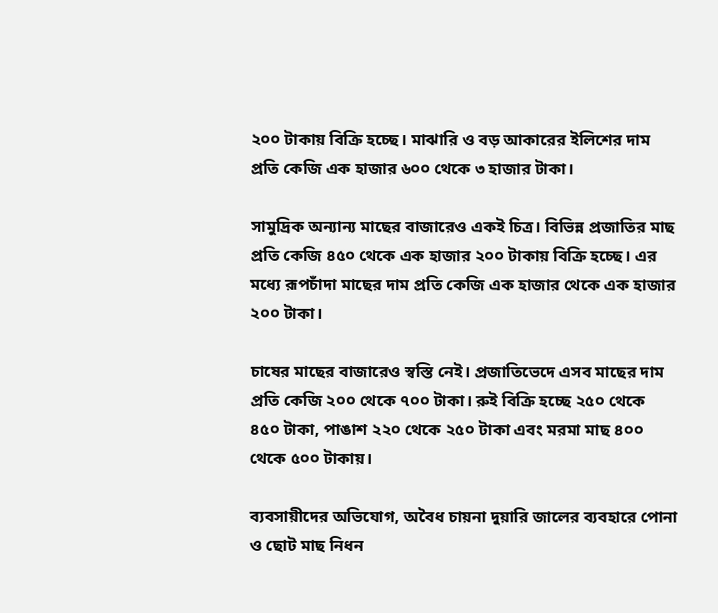২০০ টাকায় বিক্রি হচ্ছে। মাঝারি ও বড় আকারের ইলিশের দাম প্রতি কেজি এক হাজার ৬০০ থেকে ৩ হাজার টাকা।

সামুদ্রিক অন্যান্য মাছের বাজারেও একই চিত্র। বিভিন্ন প্রজাতির মাছ প্রতি কেজি ৪৫০ থেকে এক হাজার ২০০ টাকায় বিক্রি হচ্ছে। এর মধ্যে রূপচাঁদা মাছের দাম প্রতি কেজি এক হাজার থেকে এক হাজার ২০০ টাকা।

চাষের মাছের বাজারেও স্বস্তি নেই। প্রজাতিভেদে এসব মাছের দাম প্রতি কেজি ২০০ থেকে ৭০০ টাকা। রুই বিক্রি হচ্ছে ২৫০ থেকে ৪৫০ টাকা, পাঙাশ ২২০ থেকে ২৫০ টাকা এবং মরমা মাছ ৪০০ থেকে ৫০০ টাকায়।

ব্যবসায়ীদের অভিযোগ, অবৈধ চায়না দুয়ারি জালের ব্যবহারে পোনা ও ছোট মাছ নিধন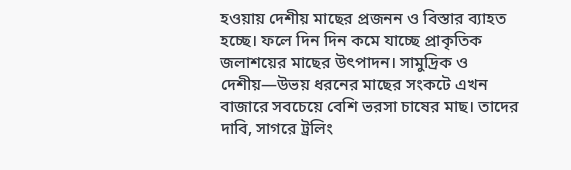হওয়ায় দেশীয় মাছের প্রজনন ও বিস্তার ব্যাহত হচ্ছে। ফলে দিন দিন কমে যাচ্ছে প্রাকৃতিক জলাশয়ের মাছের উৎপাদন। সামুদ্রিক ও দেশীয়—উভয় ধরনের মাছের সংকটে এখন বাজারে সবচেয়ে বেশি ভরসা চাষের মাছ। তাদের দাবি, সাগরে ট্রলিং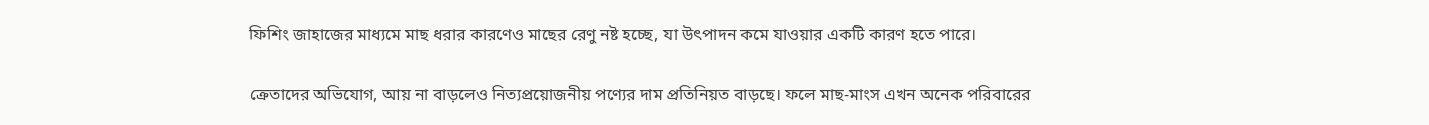ফিশিং জাহাজের মাধ্যমে মাছ ধরার কারণেও মাছের রেণু নষ্ট হচ্ছে, যা উৎপাদন কমে যাওয়ার একটি কারণ হতে পারে।

ক্রেতাদের অভিযোগ, আয় না বাড়লেও নিত্যপ্রয়োজনীয় পণ্যের দাম প্রতিনিয়ত বাড়ছে। ফলে মাছ-মাংস এখন অনেক পরিবারের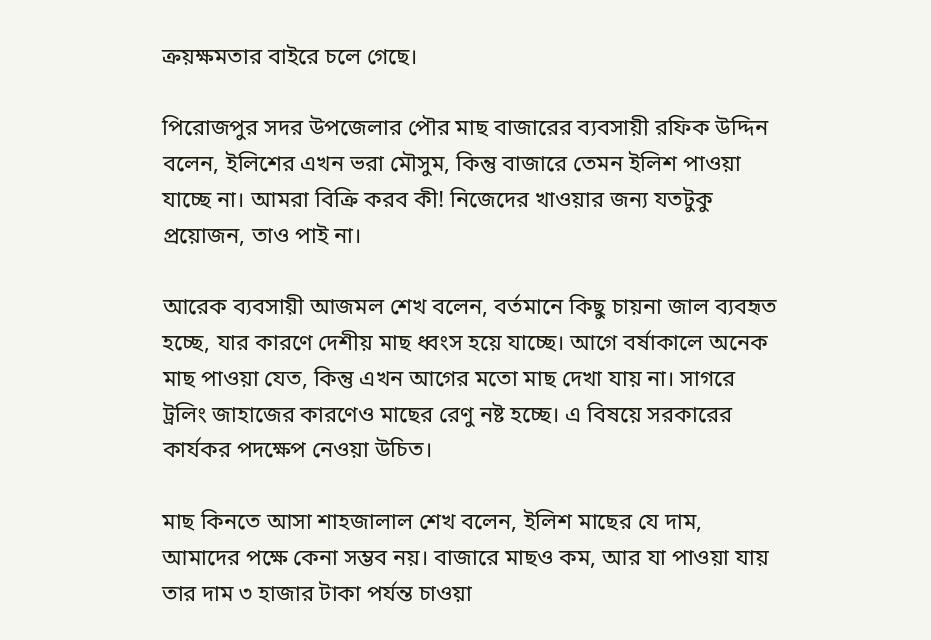ক্রয়ক্ষমতার বাইরে চলে গেছে।

পিরোজপুর সদর উপজেলার পৌর মাছ বাজারের ব্যবসায়ী রফিক উদ্দিন বলেন, ইলিশের এখন ভরা মৌসুম, কিন্তু বাজারে তেমন ইলিশ পাওয়া যাচ্ছে না। আমরা বিক্রি করব কী! নিজেদের খাওয়ার জন্য যতটুকু প্রয়োজন, তাও পাই না।

আরেক ব্যবসায়ী আজমল শেখ বলেন, বর্তমানে কিছু চায়না জাল ব্যবহৃত হচ্ছে, যার কারণে দেশীয় মাছ ধ্বংস হয়ে যাচ্ছে। আগে বর্ষাকালে অনেক মাছ পাওয়া যেত, কিন্তু এখন আগের মতো মাছ দেখা যায় না। সাগরে ট্রলিং জাহাজের কারণেও মাছের রেণু নষ্ট হচ্ছে। এ বিষয়ে সরকারের কার্যকর পদক্ষেপ নেওয়া উচিত।

মাছ কিনতে আসা শাহজালাল শেখ বলেন, ইলিশ মাছের যে দাম, আমাদের পক্ষে কেনা সম্ভব নয়। বাজারে মাছও কম, আর যা পাওয়া যায় তার দাম ৩ হাজার টাকা পর্যন্ত চাওয়া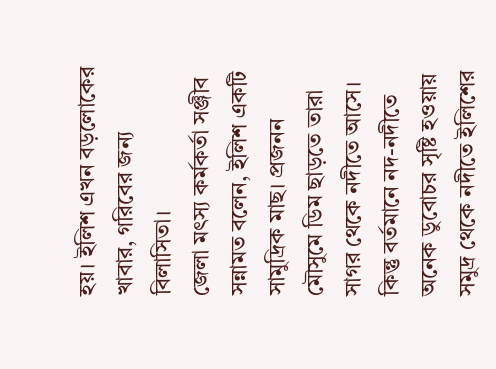হয়। ইলিশ এখন বড়লোকের খাবার, গরিবের জন্য বিলাসিতা।
জেলা মৎস্য কর্মকর্তা সঞ্জীব সন্নামত বলেন, ইলিশ একটি সামুদ্রিক মাছ। প্রজনন মৌসুমে ডিম ছাড়তে তারা সাগর থেকে নদীতে আসে। কিন্তু বর্তমানে নদ-নদীতে অনেক ডুবোচর সৃষ্টি হওয়ায় সমুদ্র থেকে নদীতে ইলিশের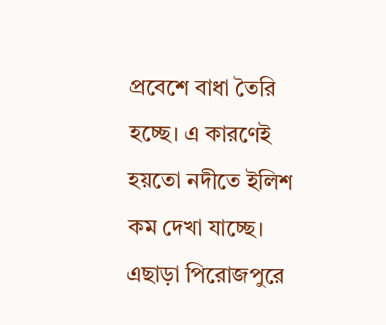প্রবেশে বাধা তৈরি হচ্ছে। এ কারণেই হয়তো নদীতে ইলিশ কম দেখা যাচ্ছে। এছাড়া পিরোজপুরে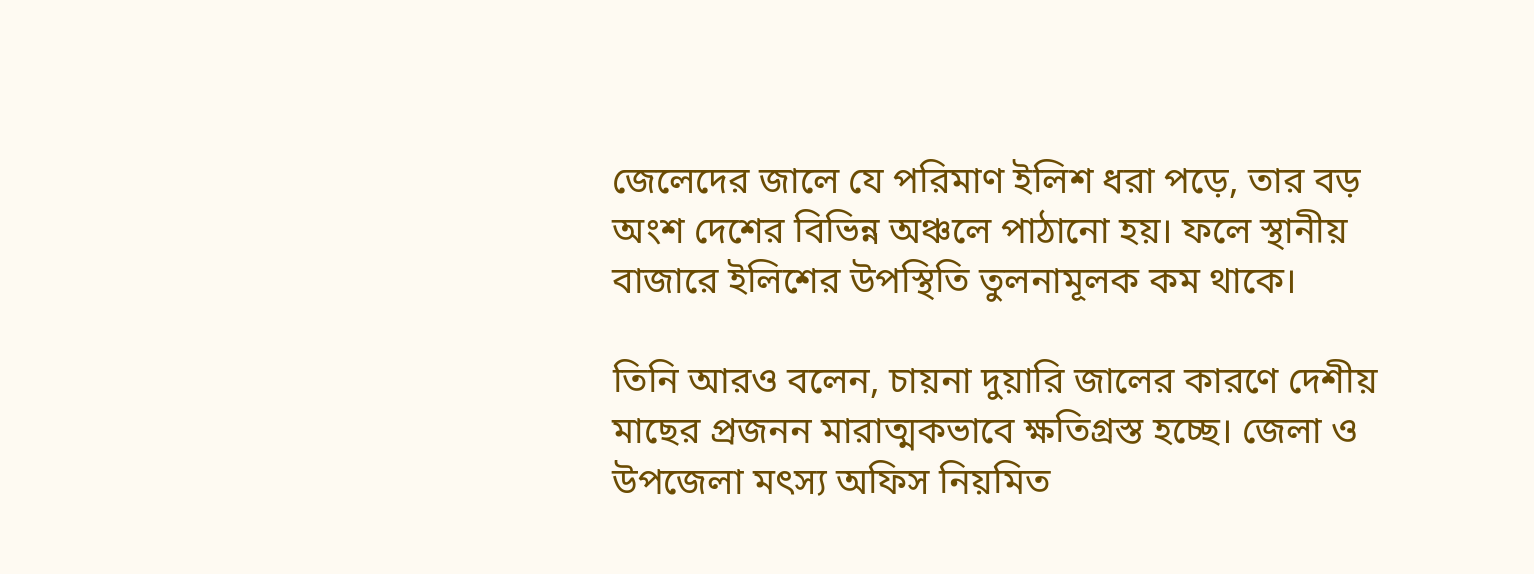জেলেদের জালে যে পরিমাণ ইলিশ ধরা পড়ে, তার বড় অংশ দেশের বিভিন্ন অঞ্চলে পাঠানো হয়। ফলে স্থানীয় বাজারে ইলিশের উপস্থিতি তুলনামূলক কম থাকে।

তিনি আরও বলেন, চায়না দুয়ারি জালের কারণে দেশীয় মাছের প্রজনন মারাত্মকভাবে ক্ষতিগ্রস্ত হচ্ছে। জেলা ও উপজেলা মৎস্য অফিস নিয়মিত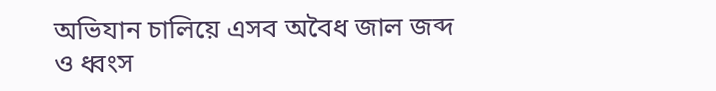অভিযান চালিয়ে এসব অবৈধ জাল জব্দ ও ধ্বংস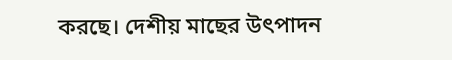করছে। দেশীয় মাছের উৎপাদন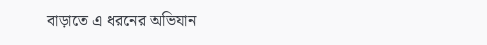বাড়াতে এ ধরনের অভিযান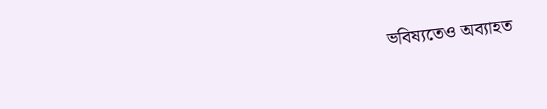ভবিষ্যতেও অব্যাহত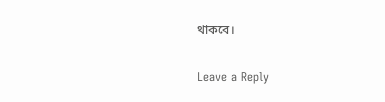থাকবে।

Leave a Reply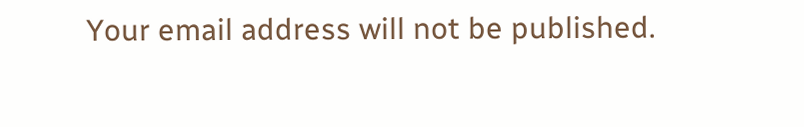Your email address will not be published.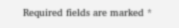Required fields are marked *